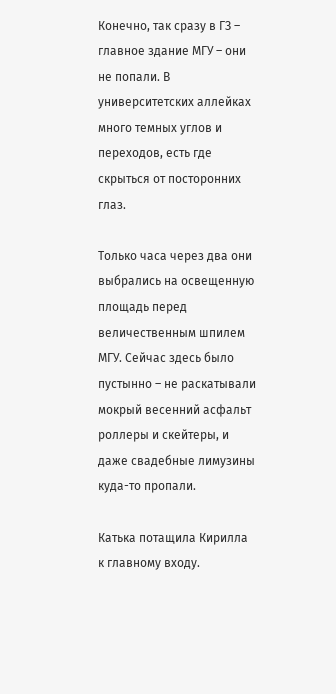Конечно, так сразу в ГЗ – главное здание МГУ – они не попали. В университетских аллейках много темных углов и переходов, есть где скрыться от посторонних глаз.

Только часа через два они выбрались на освещенную площадь перед величественным шпилем МГУ. Сейчас здесь было пустынно – не раскатывали мокрый весенний асфальт роллеры и скейтеры, и даже свадебные лимузины куда-то пропали.

Катька потащила Кирилла к главному входу.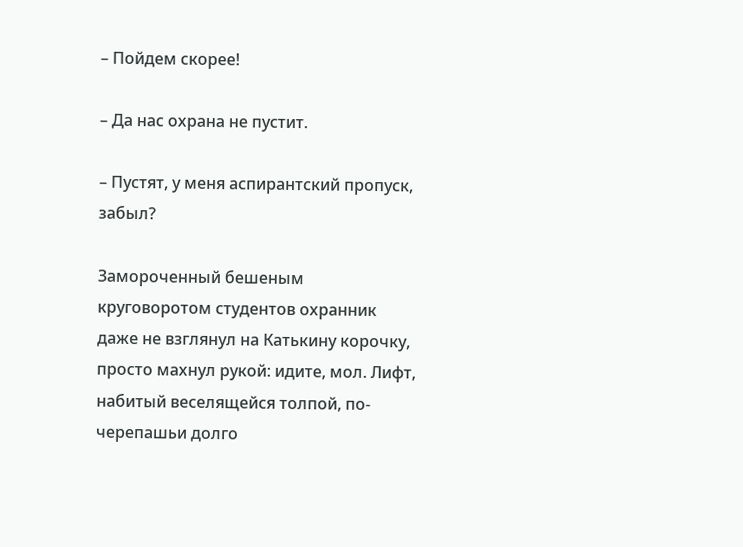– Пойдем скорее!

– Да нас охрана не пустит.

– Пустят, у меня аспирантский пропуск, забыл?

Замороченный бешеным круговоротом студентов охранник даже не взглянул на Катькину корочку, просто махнул рукой: идите, мол. Лифт, набитый веселящейся толпой, по-черепашьи долго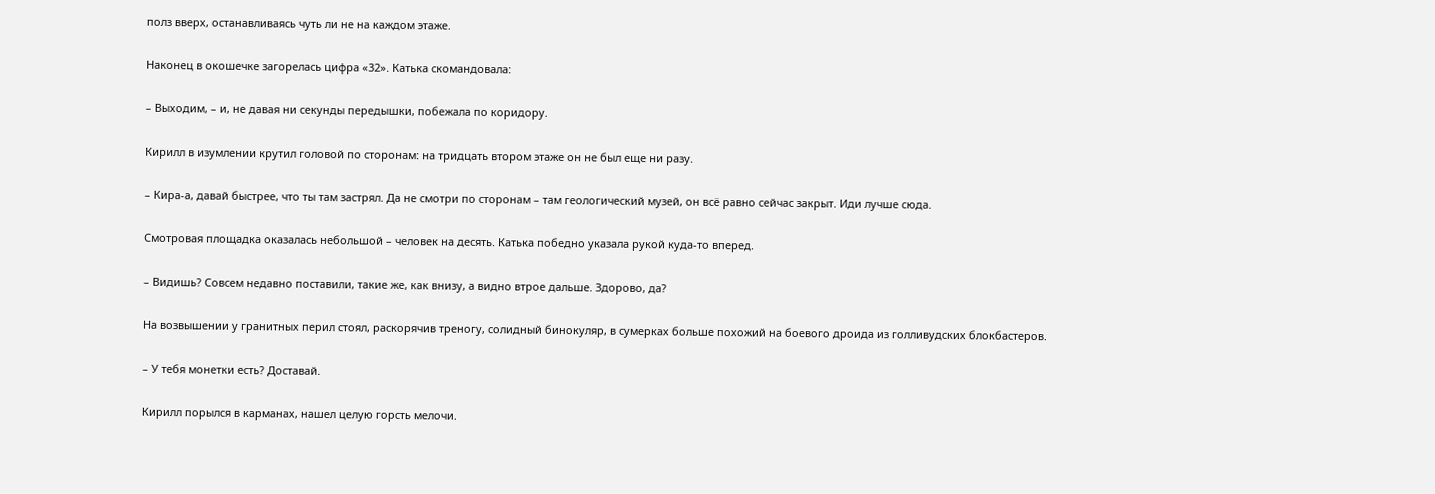полз вверх, останавливаясь чуть ли не на каждом этаже.

Наконец в окошечке загорелась цифра «32». Катька скомандовала:

– Выходим, – и, не давая ни секунды передышки, побежала по коридору.

Кирилл в изумлении крутил головой по сторонам: на тридцать втором этаже он не был еще ни разу.

– Кира-а, давай быстрее, что ты там застрял. Да не смотри по сторонам – там геологический музей, он всё равно сейчас закрыт. Иди лучше сюда.

Смотровая площадка оказалась небольшой – человек на десять. Катька победно указала рукой куда-то вперед.

– Видишь? Совсем недавно поставили, такие же, как внизу, а видно втрое дальше. Здорово, да?

На возвышении у гранитных перил стоял, раскорячив треногу, солидный бинокуляр, в сумерках больше похожий на боевого дроида из голливудских блокбастеров.

– У тебя монетки есть? Доставай.

Кирилл порылся в карманах, нашел целую горсть мелочи.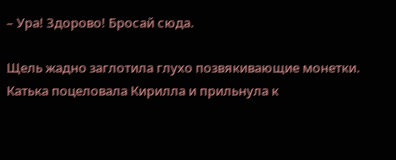– Ура! Здорово! Бросай сюда.

Щель жадно заглотила глухо позвякивающие монетки. Катька поцеловала Кирилла и прильнула к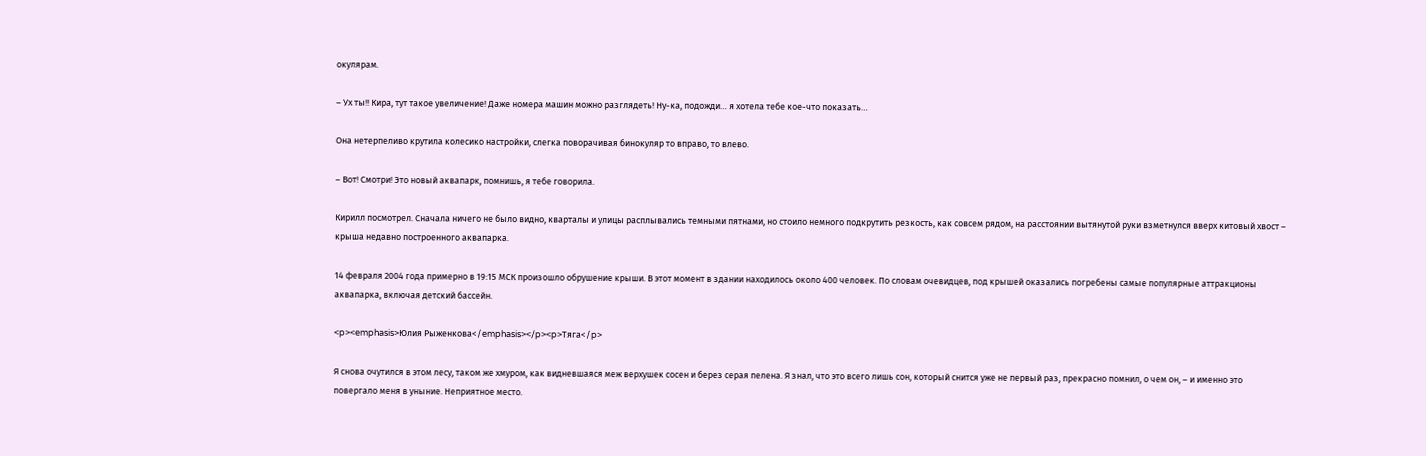окулярам.

– Ух ты!! Кира, тут такое увеличение! Даже номера машин можно разглядеть! Ну-ка, подожди… я хотела тебе кое-что показать…

Она нетерпеливо крутила колесико настройки, слегка поворачивая бинокуляр то вправо, то влево.

– Вот! Смотри! Это новый аквапарк, помнишь, я тебе говорила.

Кирилл посмотрел. Сначала ничего не было видно, кварталы и улицы расплывались темными пятнами, но стоило немного подкрутить резкость, как совсем рядом, на расстоянии вытянутой руки взметнулся вверх китовый хвост – крыша недавно построенного аквапарка.

14 февраля 2004 года примерно в 19:15 МСК произошло обрушение крыши. В этот момент в здании находилось около 400 человек. По словам очевидцев, под крышей оказались погребены самые популярные аттракционы аквапарка, включая детский бассейн.

<p><emphasis>Юлия Рыженкова</emphasis></p><p>Тяга</p>

Я снова очутился в этом лесу, таком же хмуром, как видневшаяся меж верхушек сосен и берез серая пелена. Я знал, что это всего лишь сон, который снится уже не первый раз, прекрасно помнил, о чем он, – и именно это повергало меня в уныние. Неприятное место.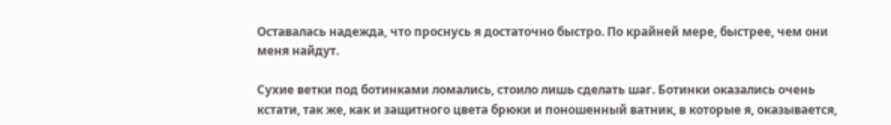Оставалась надежда, что проснусь я достаточно быстро. По крайней мере, быстрее, чем они меня найдут.

Сухие ветки под ботинками ломались, стоило лишь сделать шаг. Ботинки оказались очень кстати, так же, как и защитного цвета брюки и поношенный ватник, в которые я, оказывается,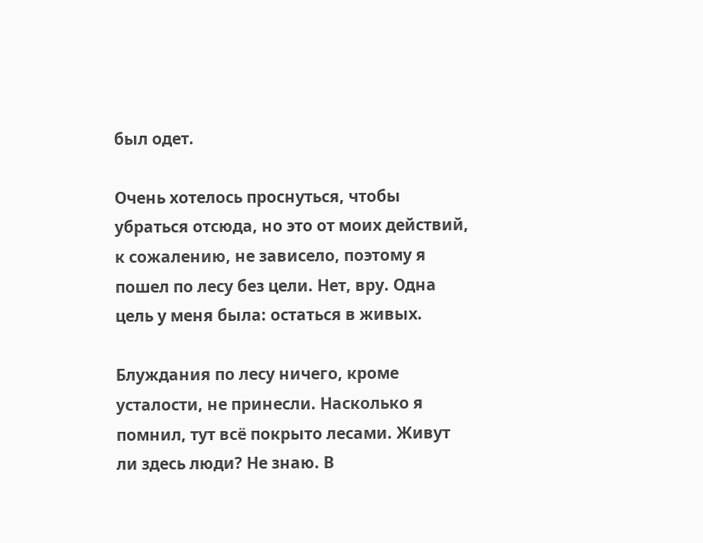был одет.

Очень хотелось проснуться, чтобы убраться отсюда, но это от моих действий, к сожалению, не зависело, поэтому я пошел по лесу без цели. Нет, вру. Одна цель у меня была: остаться в живых.

Блуждания по лесу ничего, кроме усталости, не принесли. Насколько я помнил, тут всё покрыто лесами. Живут ли здесь люди? Не знаю. В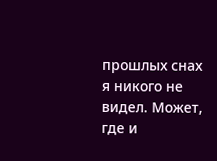прошлых снах я никого не видел. Может, где и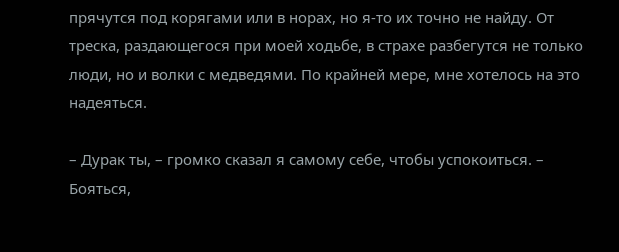прячутся под корягами или в норах, но я-то их точно не найду. От треска, раздающегося при моей ходьбе, в страхе разбегутся не только люди, но и волки с медведями. По крайней мере, мне хотелось на это надеяться.

– Дурак ты, – громко сказал я самому себе, чтобы успокоиться. – Бояться,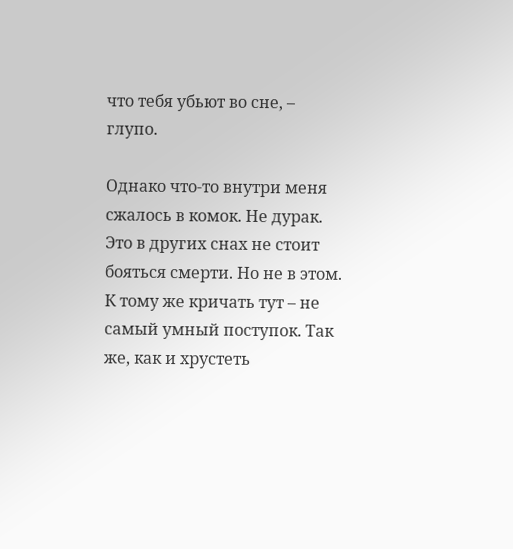что тебя убьют во сне, – глупо.

Однако что-то внутри меня сжалось в комок. Не дурак. Это в других снах не стоит бояться смерти. Но не в этом. К тому же кричать тут – не самый умный поступок. Так же, как и хрустеть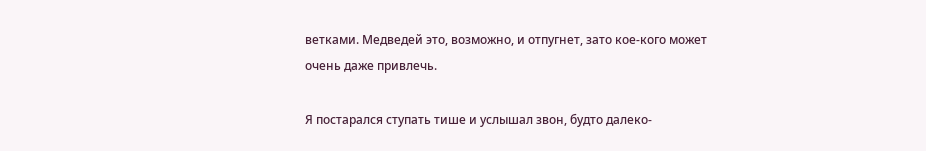ветками. Медведей это, возможно, и отпугнет, зато кое-кого может очень даже привлечь.

Я постарался ступать тише и услышал звон, будто далеко-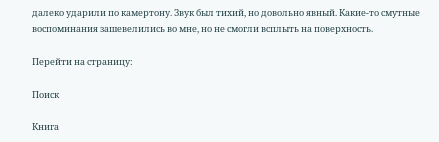далеко ударили по камертону. Звук был тихий, но довольно явный. Какие-то смутные воспоминания зашевелились во мне, но не смогли всплыть на поверхность.

Перейти на страницу:

Поиск

Книга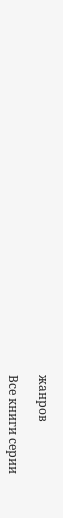жанров

Все книги серии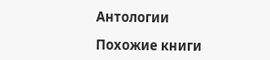Антологии

Похожие книги